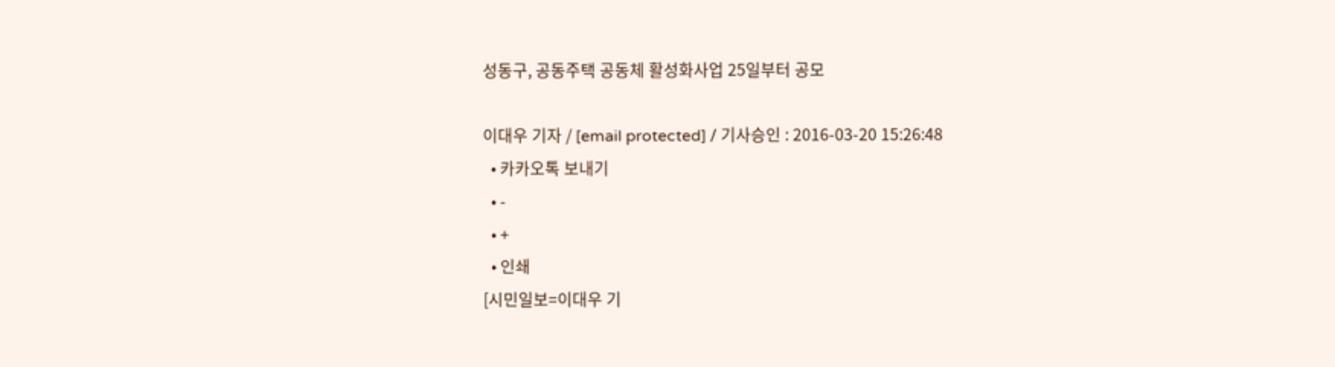성동구, 공동주택 공동체 활성화사업 25일부터 공모

이대우 기자 / [email protected] / 기사승인 : 2016-03-20 15:26:48
  • 카카오톡 보내기
  • -
  • +
  • 인쇄
[시민일보=이대우 기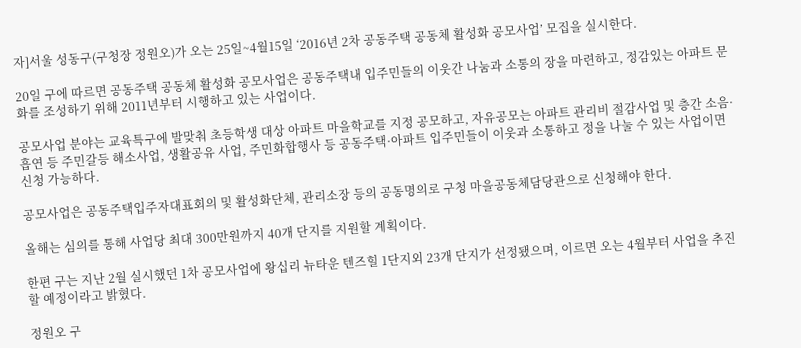자]서울 성동구(구청장 정원오)가 오는 25일~4월15일 ‘2016년 2차 공동주택 공동체 활성화 공모사업’ 모집을 실시한다.

20일 구에 따르면 공동주택 공동체 활성화 공모사업은 공동주택내 입주민들의 이웃간 나눔과 소통의 장을 마련하고, 정감있는 아파트 문화를 조성하기 위해 2011년부터 시행하고 있는 사업이다.

공모사업 분야는 교육특구에 발맞춰 초등학생 대상 아파트 마을학교를 지정 공모하고, 자유공모는 아파트 관리비 절감사업 및 층간 소음·흡연 등 주민갈등 해소사업, 생활공유 사업, 주민화합행사 등 공동주택·아파트 입주민들이 이웃과 소통하고 정을 나눌 수 있는 사업이면 신청 가능하다.

공모사업은 공동주택입주자대표회의 및 활성화단체, 관리소장 등의 공동명의로 구청 마을공동체담당관으로 신청해야 한다.

올해는 심의를 통해 사업당 최대 300만원까지 40개 단지를 지원할 계획이다.

한편 구는 지난 2월 실시했던 1차 공모사업에 왕십리 뉴타운 텐즈힐 1단지외 23개 단지가 선정됐으며, 이르면 오는 4월부터 사업을 추진할 예정이라고 밝혔다.

정원오 구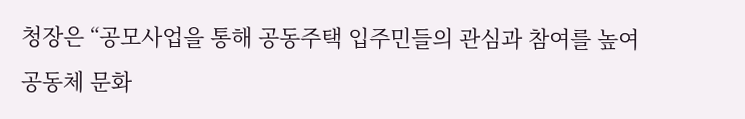청장은 “공모사업을 통해 공동주택 입주민들의 관심과 참여를 높여 공동체 문화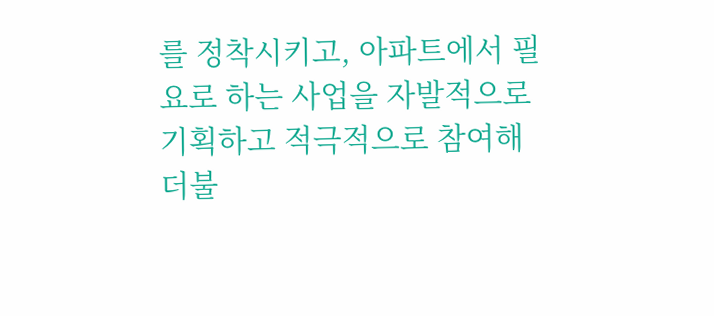를 정착시키고, 아파트에서 필요로 하는 사업을 자발적으로 기획하고 적극적으로 참여해 더불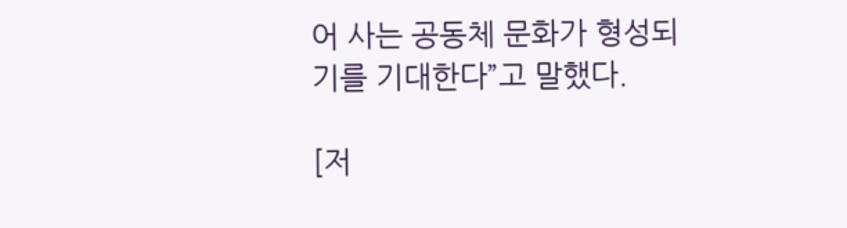어 사는 공동체 문화가 형성되기를 기대한다”고 말했다.

[저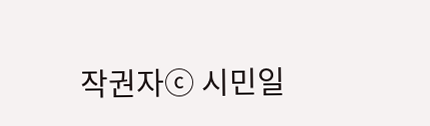작권자ⓒ 시민일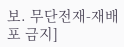보. 무단전재-재배포 금지]